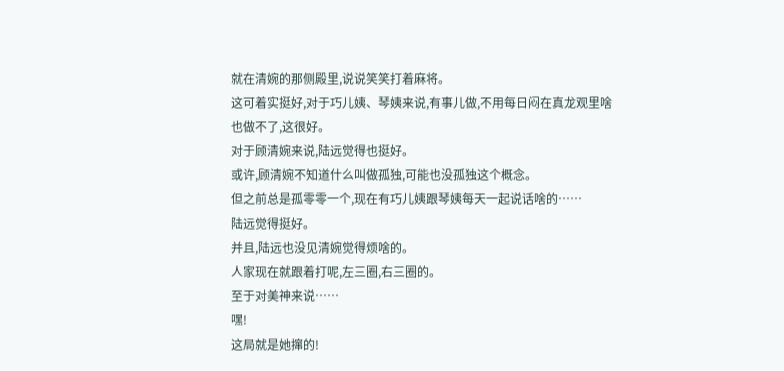就在清婉的那侧殿里,说说笑笑打着麻将。
这可着实挺好,对于巧儿姨、琴姨来说,有事儿做,不用每日闷在真龙观里啥也做不了,这很好。
对于顾清婉来说,陆远觉得也挺好。
或许,顾清婉不知道什么叫做孤独,可能也没孤独这个概念。
但之前总是孤零零一个,现在有巧儿姨跟琴姨每天一起说话啥的……
陆远觉得挺好。
并且,陆远也没见清婉觉得烦啥的。
人家现在就跟着打呢,左三圈,右三圈的。
至于对美神来说……
嘿!
这局就是她撺的!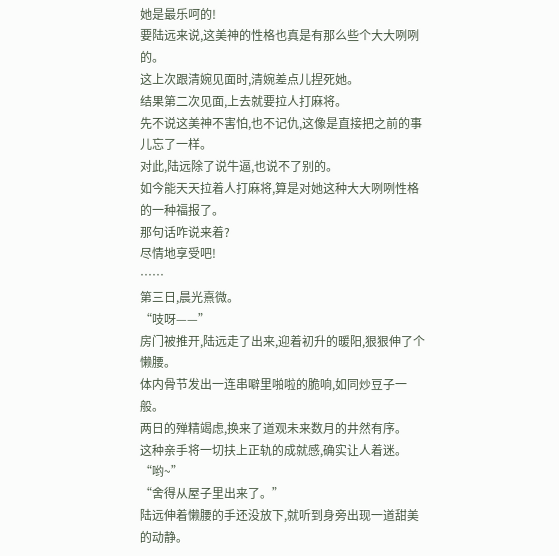她是最乐呵的!
要陆远来说,这美神的性格也真是有那么些个大大咧咧的。
这上次跟清婉见面时,清婉差点儿捏死她。
结果第二次见面,上去就要拉人打麻将。
先不说这美神不害怕,也不记仇,这像是直接把之前的事儿忘了一样。
对此,陆远除了说牛逼,也说不了别的。
如今能天天拉着人打麻将,算是对她这种大大咧咧性格的一种福报了。
那句话咋说来着?
尽情地享受吧!
……
第三日,晨光熹微。
“吱呀——”
房门被推开,陆远走了出来,迎着初升的暖阳,狠狠伸了个懒腰。
体内骨节发出一连串噼里啪啦的脆响,如同炒豆子一般。
两日的殚精竭虑,换来了道观未来数月的井然有序。
这种亲手将一切扶上正轨的成就感,确实让人着迷。
“哟~”
“舍得从屋子里出来了。”
陆远伸着懒腰的手还没放下,就听到身旁出现一道甜美的动静。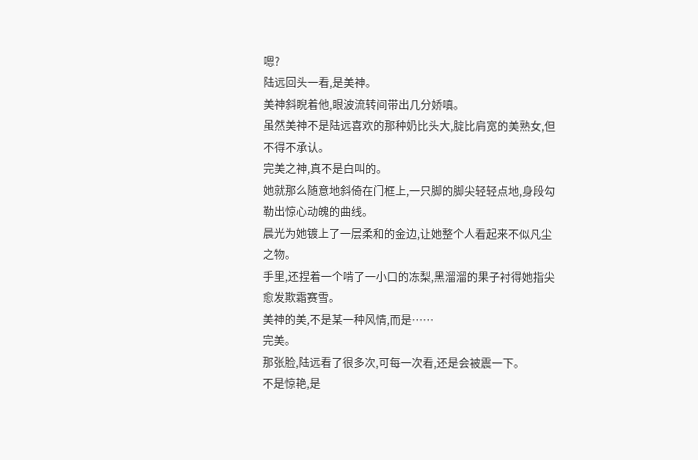嗯?
陆远回头一看,是美神。
美神斜睨着他,眼波流转间带出几分娇嗔。
虽然美神不是陆远喜欢的那种奶比头大,腚比肩宽的美熟女,但不得不承认。
完美之神,真不是白叫的。
她就那么随意地斜倚在门框上,一只脚的脚尖轻轻点地,身段勾勒出惊心动魄的曲线。
晨光为她镀上了一层柔和的金边,让她整个人看起来不似凡尘之物。
手里,还捏着一个啃了一小口的冻梨,黑溜溜的果子衬得她指尖愈发欺霜赛雪。
美神的美,不是某一种风情,而是……
完美。
那张脸,陆远看了很多次,可每一次看,还是会被震一下。
不是惊艳,是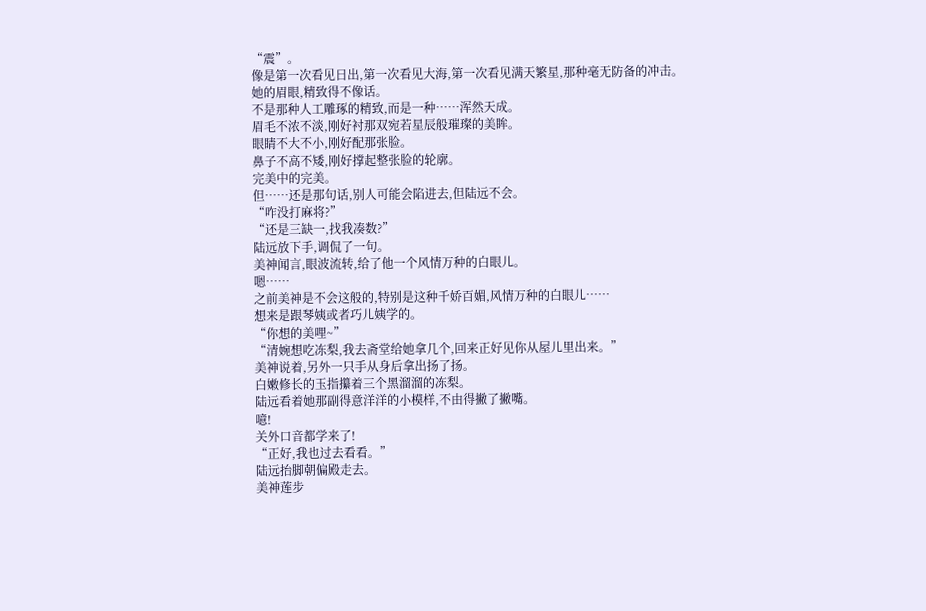“震”。
像是第一次看见日出,第一次看见大海,第一次看见满天繁星,那种毫无防备的冲击。
她的眉眼,精致得不像话。
不是那种人工雕琢的精致,而是一种……浑然天成。
眉毛不浓不淡,刚好衬那双宛若星辰般璀璨的美眸。
眼睛不大不小,刚好配那张脸。
鼻子不高不矮,刚好撑起整张脸的轮廓。
完美中的完美。
但……还是那句话,别人可能会陷进去,但陆远不会。
“咋没打麻将?”
“还是三缺一,找我凑数?”
陆远放下手,调侃了一句。
美神闻言,眼波流转,给了他一个风情万种的白眼儿。
嗯……
之前美神是不会这般的,特别是这种千娇百媚,风情万种的白眼儿……
想来是跟琴姨或者巧儿姨学的。
“你想的美哩~”
“清婉想吃冻梨,我去斋堂给她拿几个,回来正好见你从屋儿里出来。”
美神说着,另外一只手从身后拿出扬了扬。
白嫩修长的玉指攥着三个黑溜溜的冻梨。
陆远看着她那副得意洋洋的小模样,不由得撇了撇嘴。
噫!
关外口音都学来了!
“正好,我也过去看看。”
陆远抬脚朝偏殿走去。
美神莲步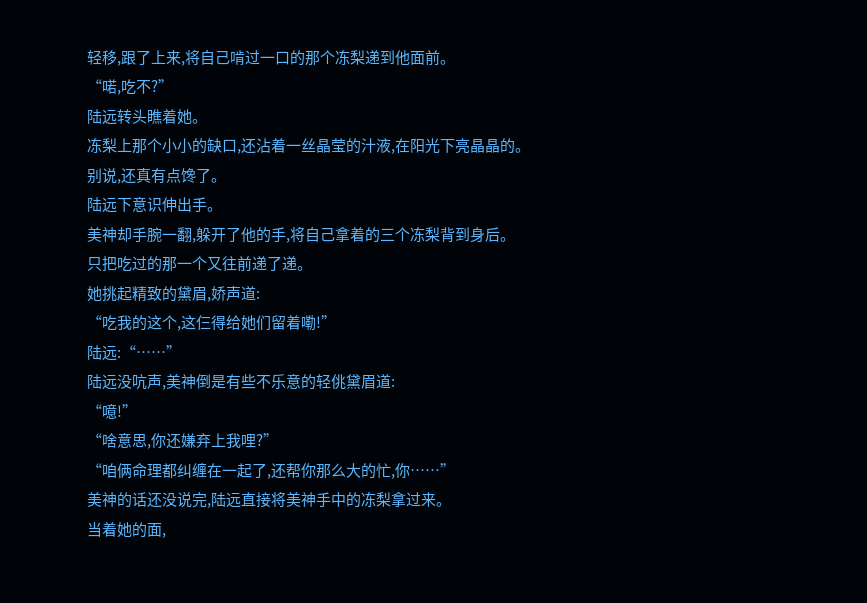轻移,跟了上来,将自己啃过一口的那个冻梨递到他面前。
“喏,吃不?”
陆远转头瞧着她。
冻梨上那个小小的缺口,还沾着一丝晶莹的汁液,在阳光下亮晶晶的。
别说,还真有点馋了。
陆远下意识伸出手。
美神却手腕一翻,躲开了他的手,将自己拿着的三个冻梨背到身后。
只把吃过的那一个又往前递了递。
她挑起精致的黛眉,娇声道:
“吃我的这个,这仨得给她们留着嘞!”
陆远:“……”
陆远没吭声,美神倒是有些不乐意的轻佻黛眉道:
“噫!”
“啥意思,你还嫌弃上我哩?”
“咱俩命理都纠缠在一起了,还帮你那么大的忙,你……”
美神的话还没说完,陆远直接将美神手中的冻梨拿过来。
当着她的面,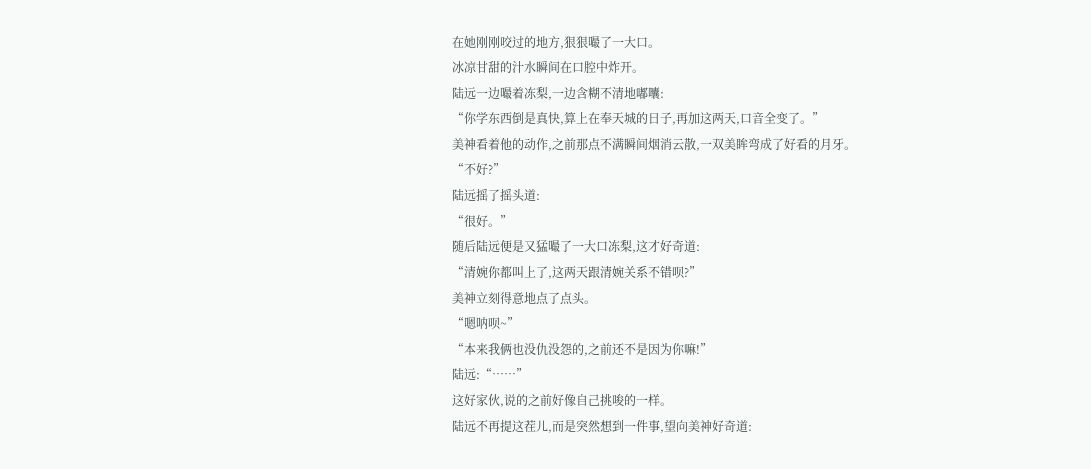在她刚刚咬过的地方,狠狠嘬了一大口。
冰凉甘甜的汁水瞬间在口腔中炸开。
陆远一边嘬着冻梨,一边含糊不清地嘟囔:
“你学东西倒是真快,算上在奉天城的日子,再加这两天,口音全变了。”
美神看着他的动作,之前那点不满瞬间烟消云散,一双美眸弯成了好看的月牙。
“不好?”
陆远摇了摇头道:
“很好。”
随后陆远便是又猛嘬了一大口冻梨,这才好奇道:
“清婉你都叫上了,这两天跟清婉关系不错呗?”
美神立刻得意地点了点头。
“嗯呐呗~”
“本来我俩也没仇没怨的,之前还不是因为你嘛!”
陆远:“……”
这好家伙,说的之前好像自己挑唆的一样。
陆远不再提这茬儿,而是突然想到一件事,望向美神好奇道: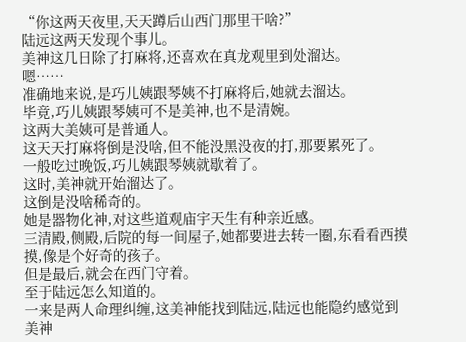“你这两天夜里,天天蹲后山西门那里干啥?”
陆远这两天发现个事儿。
美神这几日除了打麻将,还喜欢在真龙观里到处溜达。
嗯……
准确地来说,是巧儿姨跟琴姨不打麻将后,她就去溜达。
毕竟,巧儿姨跟琴姨可不是美神,也不是清婉。
这两大美姨可是普通人。
这天天打麻将倒是没啥,但不能没黑没夜的打,那要累死了。
一般吃过晚饭,巧儿姨跟琴姨就歇着了。
这时,美神就开始溜达了。
这倒是没啥稀奇的。
她是器物化神,对这些道观庙宇天生有种亲近感。
三清殿,侧殿,后院的每一间屋子,她都要进去转一圈,东看看西摸摸,像是个好奇的孩子。
但是最后,就会在西门守着。
至于陆远怎么知道的。
一来是两人命理纠缠,这美神能找到陆远,陆远也能隐约感觉到美神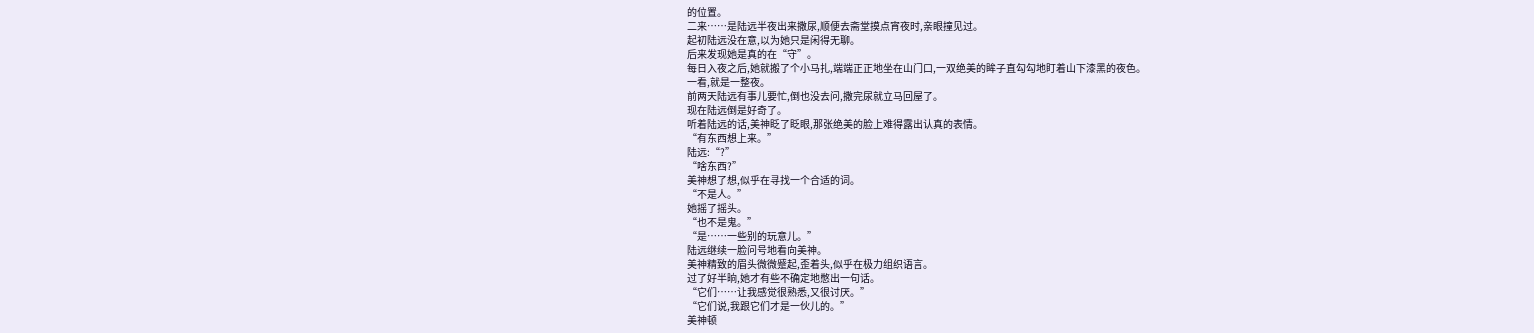的位置。
二来……是陆远半夜出来撒尿,顺便去斋堂摸点宵夜时,亲眼撞见过。
起初陆远没在意,以为她只是闲得无聊。
后来发现她是真的在“守”。
每日入夜之后,她就搬了个小马扎,端端正正地坐在山门口,一双绝美的眸子直勾勾地盯着山下漆黑的夜色。
一看,就是一整夜。
前两天陆远有事儿要忙,倒也没去问,撒完尿就立马回屋了。
现在陆远倒是好奇了。
听着陆远的话,美神眨了眨眼,那张绝美的脸上难得露出认真的表情。
“有东西想上来。”
陆远:“?”
“啥东西?”
美神想了想,似乎在寻找一个合适的词。
“不是人。”
她摇了摇头。
“也不是鬼。”
“是……一些别的玩意儿。”
陆远继续一脸问号地看向美神。
美神精致的眉头微微蹙起,歪着头,似乎在极力组织语言。
过了好半晌,她才有些不确定地憋出一句话。
“它们……让我感觉很熟悉,又很讨厌。”
“它们说,我跟它们才是一伙儿的。”
美神顿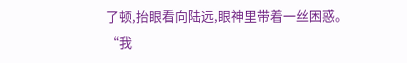了顿,抬眼看向陆远,眼神里带着一丝困惑。
“我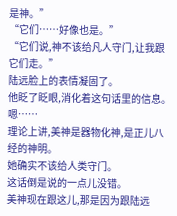是神。”
“它们……好像也是。”
“它们说,神不该给凡人守门,让我跟它们走。”
陆远脸上的表情凝固了。
他眨了眨眼,消化着这句话里的信息。
嗯……
理论上讲,美神是器物化神,是正儿八经的神明。
她确实不该给人类守门。
这话倒是说的一点儿没错。
美神现在跟这儿,那是因为跟陆远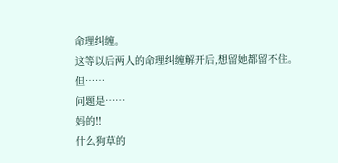命理纠缠。
这等以后两人的命理纠缠解开后,想留她都留不住。
但……
问题是……
妈的!!
什么狗草的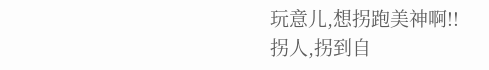玩意儿,想拐跑美神啊!!
拐人,拐到自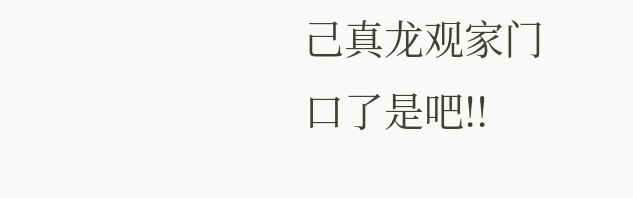己真龙观家门口了是吧!!